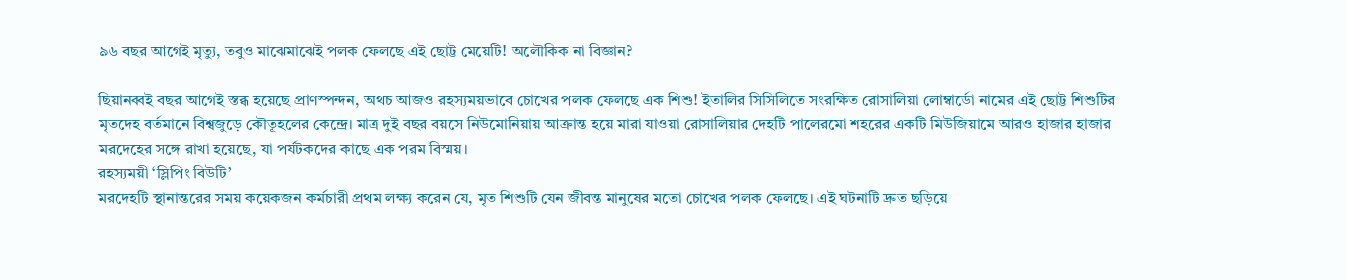৯৬ বছর আগেই মৃত্যু, তবুও মাঝেমাঝেই পলক ফেলছে এই ছোট্ট মেয়েটি! অলৌকিক না বিজ্ঞান?

ছিয়ানব্বই বছর আগেই স্তব্ধ হয়েছে প্রাণস্পন্দন, অথচ আজও রহস্যময়ভাবে চোখের পলক ফেলছে এক শিশু! ইতালির সিসিলিতে সংরক্ষিত রোসালিয়া লোম্বার্ডো নামের এই ছোট্ট শিশুটির মৃতদেহ বর্তমানে বিশ্বজুড়ে কৌতূহলের কেন্দ্রে। মাত্র দুই বছর বয়সে নিউমোনিয়ায় আক্রান্ত হয়ে মারা যাওয়া রোসালিয়ার দেহটি পালেরমো শহরের একটি মিউজিয়ামে আরও হাজার হাজার মরদেহের সঙ্গে রাখা হয়েছে, যা পর্যটকদের কাছে এক পরম বিস্ময়।
রহস্যময়ী ‘স্লিপিং বিউটি’
মরদেহটি স্থানান্তরের সময় কয়েকজন কর্মচারী প্রথম লক্ষ্য করেন যে, মৃত শিশুটি যেন জীবন্ত মানুষের মতো চোখের পলক ফেলছে। এই ঘটনাটি দ্রুত ছড়িয়ে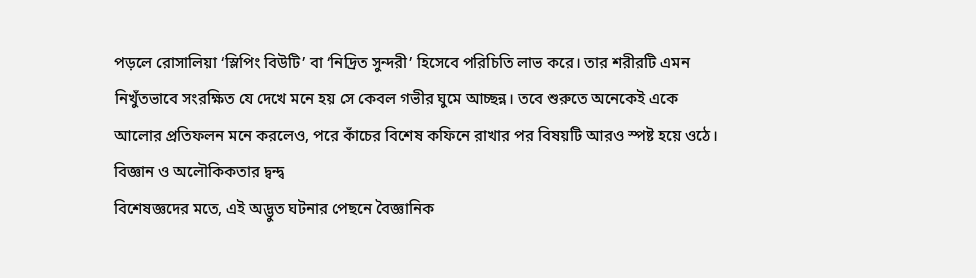পড়লে রোসালিয়া ‘স্লিপিং বিউটি’ বা ‘নিদ্রিত সুন্দরী’ হিসেবে পরিচিতি লাভ করে। তার শরীরটি এমন নিখুঁতভাবে সংরক্ষিত যে দেখে মনে হয় সে কেবল গভীর ঘুমে আচ্ছন্ন। তবে শুরুতে অনেকেই একে আলোর প্রতিফলন মনে করলেও, পরে কাঁচের বিশেষ কফিনে রাখার পর বিষয়টি আরও স্পষ্ট হয়ে ওঠে।
বিজ্ঞান ও অলৌকিকতার দ্বন্দ্ব
বিশেষজ্ঞদের মতে, এই অদ্ভুত ঘটনার পেছনে বৈজ্ঞানিক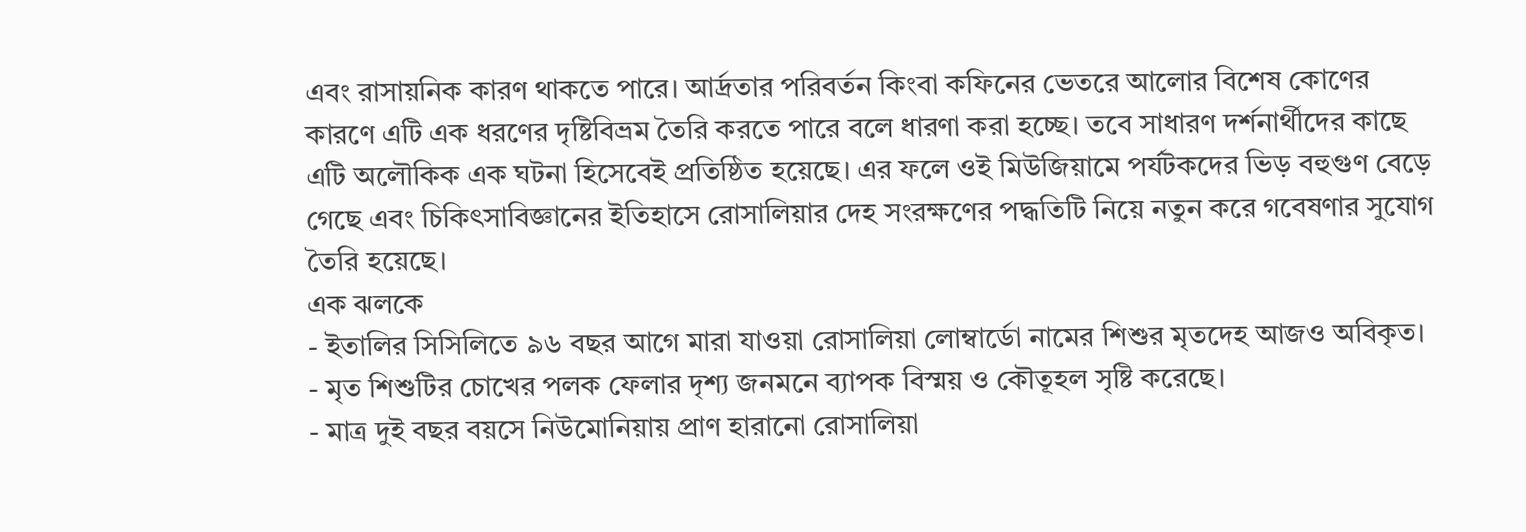এবং রাসায়নিক কারণ থাকতে পারে। আর্দ্রতার পরিবর্তন কিংবা কফিনের ভেতরে আলোর বিশেষ কোণের কারণে এটি এক ধরণের দৃষ্টিবিভ্রম তৈরি করতে পারে বলে ধারণা করা হচ্ছে। তবে সাধারণ দর্শনার্থীদের কাছে এটি অলৌকিক এক ঘটনা হিসেবেই প্রতিষ্ঠিত হয়েছে। এর ফলে ওই মিউজিয়ামে পর্যটকদের ভিড় বহুগুণ বেড়ে গেছে এবং চিকিৎসাবিজ্ঞানের ইতিহাসে রোসালিয়ার দেহ সংরক্ষণের পদ্ধতিটি নিয়ে নতুন করে গবেষণার সুযোগ তৈরি হয়েছে।
এক ঝলকে
- ইতালির সিসিলিতে ৯৬ বছর আগে মারা যাওয়া রোসালিয়া লোম্বার্ডো নামের শিশুর মৃতদেহ আজও অবিকৃত।
- মৃত শিশুটির চোখের পলক ফেলার দৃশ্য জনমনে ব্যাপক বিস্ময় ও কৌতূহল সৃষ্টি করেছে।
- মাত্র দুই বছর বয়সে নিউমোনিয়ায় প্রাণ হারানো রোসালিয়া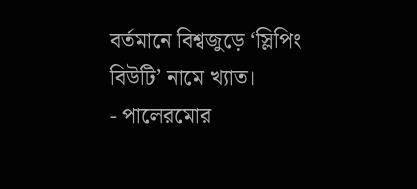বর্তমানে বিশ্বজুড়ে ‘স্লিপিং বিউটি’ নামে খ্যাত।
- পালেরমোর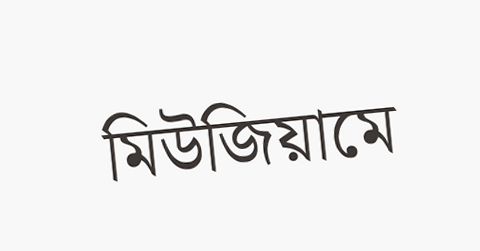মিউজিয়ামে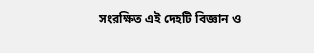সংরক্ষিত এই দেহটি বিজ্ঞান ও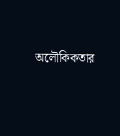অলৌকিকতার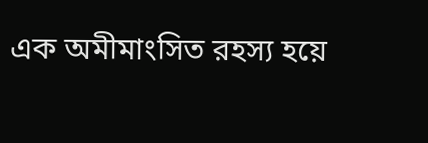এক অমীমাংসিত রহস্য হয়ে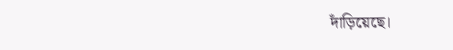দাঁড়িয়েছে।